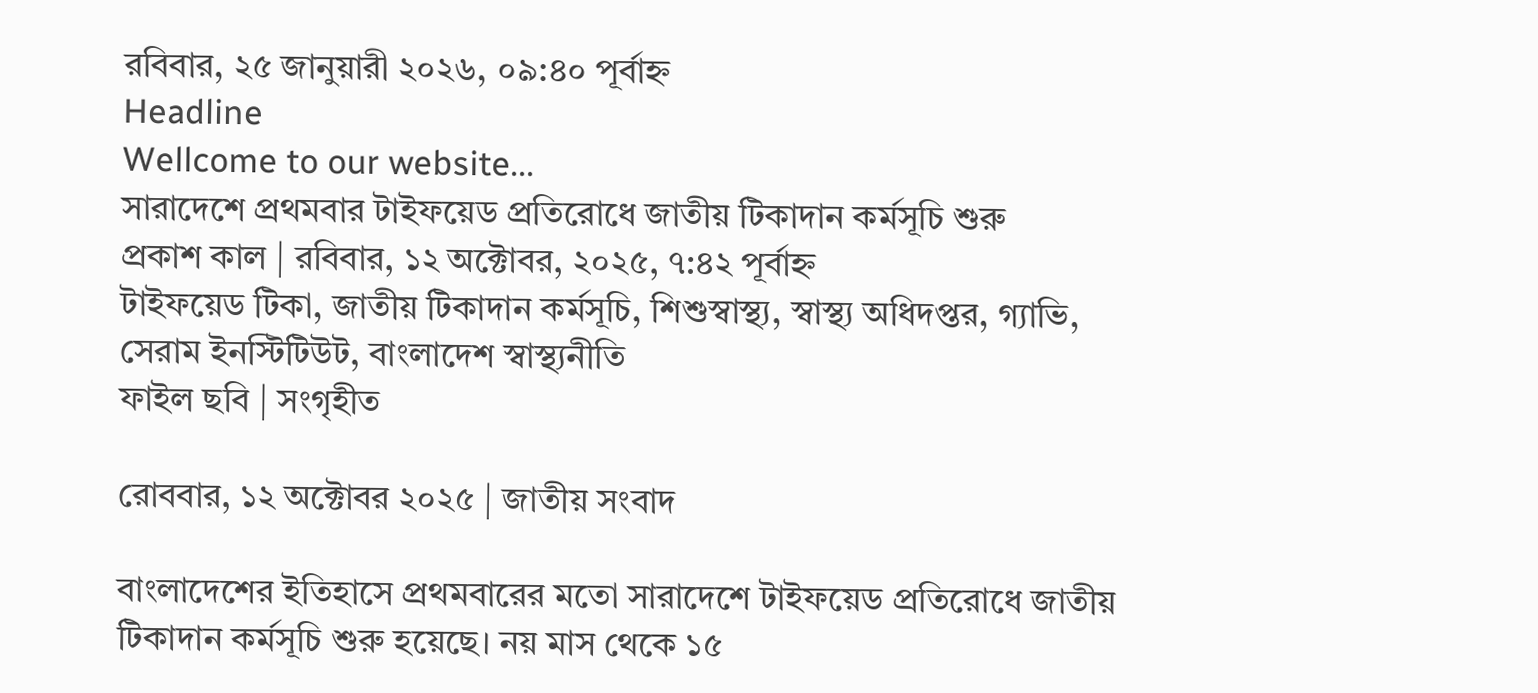রবিবার, ২৫ জানুয়ারী ২০২৬, ০৯:৪০ পূর্বাহ্ন
Headline
Wellcome to our website...
সারাদেশে প্রথমবার টাইফয়েড প্রতিরোধে জাতীয় টিকাদান কর্মসূচি শুরু
প্রকাশ কাল | রবিবার, ১২ অক্টোবর, ২০২৫, ৭:৪২ পূর্বাহ্ন
টাইফয়েড টিকা, জাতীয় টিকাদান কর্মসূচি, শিশুস্বাস্থ্য, স্বাস্থ্য অধিদপ্তর, গ্যাভি, সেরাম ইনস্টিটিউট, বাংলাদেশ স্বাস্থ্যনীতি
ফাইল ছবি | সংগৃহীত

রোববার, ১২ অক্টোবর ২০২৫ | জাতীয় সংবাদ

বাংলাদেশের ইতিহাসে প্রথমবারের মতো সারাদেশে টাইফয়েড প্রতিরোধে জাতীয় টিকাদান কর্মসূচি শুরু হয়েছে। নয় মাস থেকে ১৫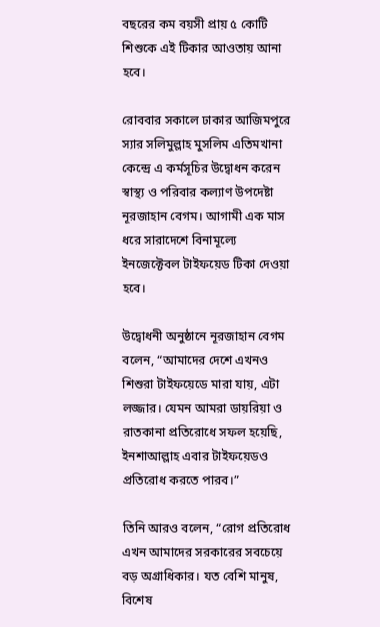বছরের কম বয়সী প্রায় ৫ কোটি শিশুকে এই টিকার আওতায় আনা হবে।

রোববার সকালে ঢাকার আজিমপুরে স্যার সলিমুল্লাহ মুসলিম এতিমখানা কেন্দ্রে এ কর্মসূচির উদ্বোধন করেন স্বাস্থ্য ও পরিবার কল্যাণ উপদেষ্টা নূরজাহান বেগম। আগামী এক মাস ধরে সারাদেশে বিনামূল্যে ইনজেক্টেবল টাইফয়েড টিকা দেওয়া হবে।

উদ্বোধনী অনুষ্ঠানে নূরজাহান বেগম বলেন, “আমাদের দেশে এখনও শিশুরা টাইফয়েডে মারা যায়, এটা লজ্জার। যেমন আমরা ডায়রিয়া ও রাতকানা প্রতিরোধে সফল হয়েছি, ইনশাআল্লাহ এবার টাইফয়েডও প্রতিরোধ করতে পারব।”

তিনি আরও বলেন, “রোগ প্রতিরোধ এখন আমাদের সরকারের সবচেয়ে বড় অগ্রাধিকার। যত বেশি মানুষ, বিশেষ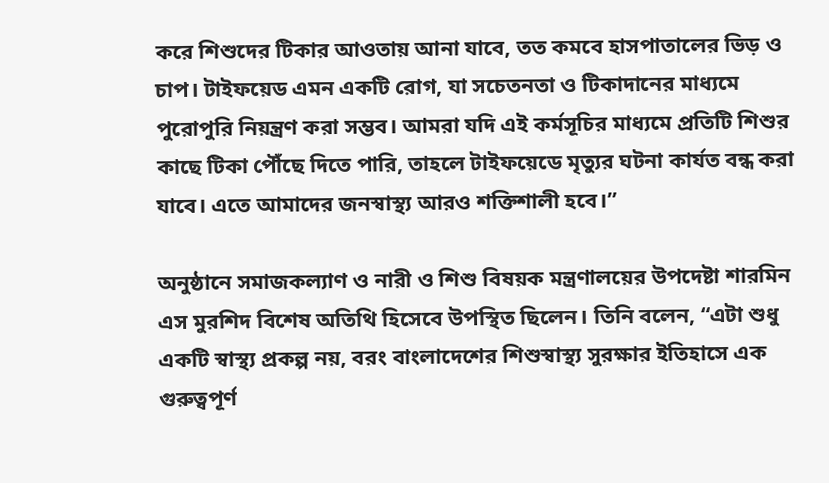করে শিশুদের টিকার আওতায় আনা যাবে, তত কমবে হাসপাতালের ভিড় ও চাপ। টাইফয়েড এমন একটি রোগ, যা সচেতনতা ও টিকাদানের মাধ্যমে পুরোপুরি নিয়ন্ত্রণ করা সম্ভব। আমরা যদি এই কর্মসূচির মাধ্যমে প্রতিটি শিশুর কাছে টিকা পৌঁছে দিতে পারি, তাহলে টাইফয়েডে মৃত্যুর ঘটনা কার্যত বন্ধ করা যাবে। এতে আমাদের জনস্বাস্থ্য আরও শক্তিশালী হবে।”

অনুষ্ঠানে সমাজকল্যাণ ও নারী ও শিশু বিষয়ক মন্ত্রণালয়ের উপদেষ্টা শারমিন এস মুরশিদ বিশেষ অতিথি হিসেবে উপস্থিত ছিলেন। তিনি বলেন, “এটা শুধু একটি স্বাস্থ্য প্রকল্প নয়, বরং বাংলাদেশের শিশুস্বাস্থ্য সুরক্ষার ইতিহাসে এক গুরুত্বপূর্ণ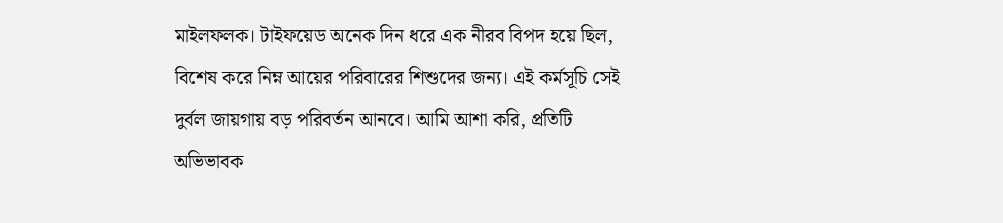মাইলফলক। টাইফয়েড অনেক দিন ধরে এক নীরব বিপদ হয়ে ছিল, বিশেষ করে নিম্ন আয়ের পরিবারের শিশুদের জন্য। এই কর্মসূচি সেই দুর্বল জায়গায় বড় পরিবর্তন আনবে। আমি আশা করি, প্রতিটি অভিভাবক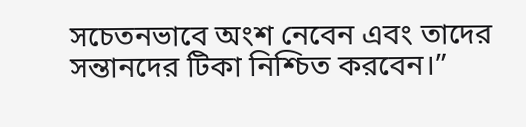সচেতনভাবে অংশ নেবেন এবং তাদের সন্তানদের টিকা নিশ্চিত করবেন।”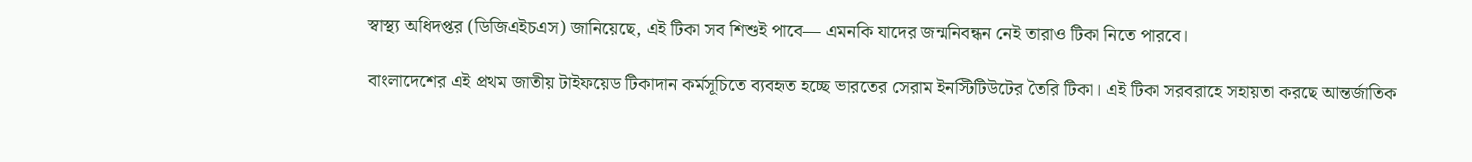স্বাস্থ্য অধিদপ্তর (ডিজিএইচএস) জানিয়েছে, এই টিকা সব শিশুই পাবে— এমনকি যাদের জন্মনিবন্ধন নেই তারাও টিকা নিতে পারবে।

বাংলাদেশের এই প্রথম জাতীয় টাইফয়েড টিকাদান কর্মসূচিতে ব্যবহৃত হচ্ছে ভারতের সেরাম ইনস্টিটিউটের তৈরি টিকা। এই টিকা সরবরাহে সহায়তা করছে আন্তর্জাতিক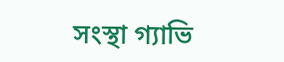সংস্থা গ্যাভি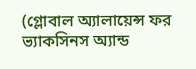(গ্লোবাল অ্যালায়েন্স ফর ভ্যাকসিনস অ্যান্ড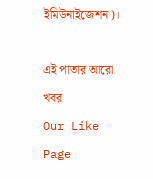ইমিউনাইজেশন)।

এই পাতার আরো খবর
Our Like Page